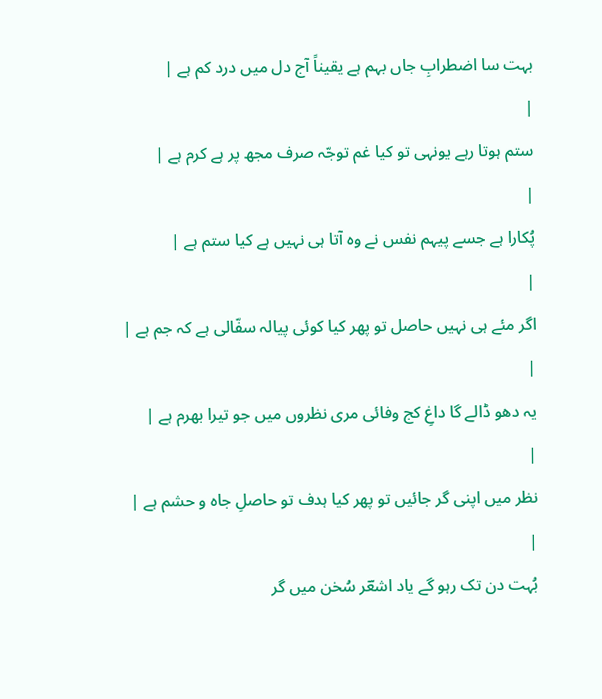بہت سا اضطرابِ جاں بہم ہے یقیناً آج دل میں درد کم ہے |
|
ستم ہوتا رہے یونہی تو کیا غم توجّہ صرف مجھ پر ہے کرم ہے |
|
پُکارا ہے جسے پیہم نفس نے وہ آتا ہی نہیں ہے کیا ستم ہے |
|
اگر مئے ہی نہیں حاصل تو پھر کیا کوئی پیالہ سفّالی ہے کہ جم ہے |
|
یہ دھو ڈالے گا داغِ کج وفائی مری نظروں میں جو تیرا بھرم ہے |
|
نظر میں اپنی گر جائیں تو پھر کیا ہدف تو حاصلِ جاہ و حشم ہے |
|
بُہت دن تک رہو گے یاد اشعؔر سُخن میں گر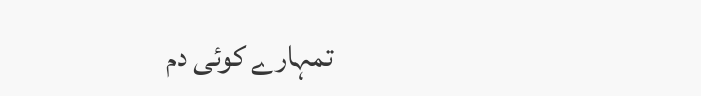تمہارے کوئی دم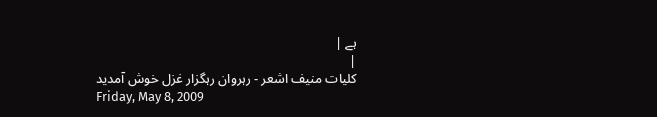ہے |
|
کلیات منیف اشعر - رہروان رہگزار غزل خوش آمدید
Friday, May 8, 2009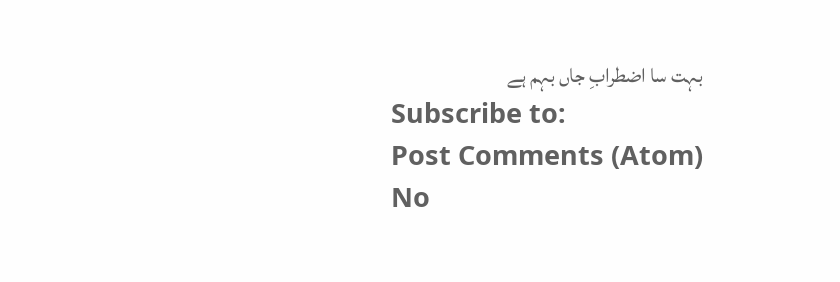بہت سا اضطرابِ جاں بہم ہے
Subscribe to:
Post Comments (Atom)
No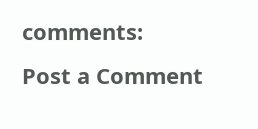comments:
Post a Comment